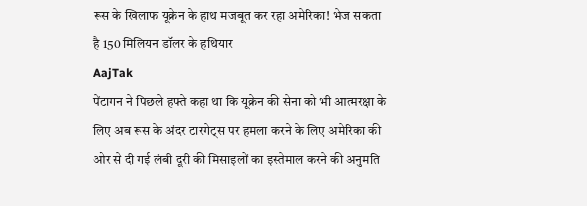रूस के खिलाफ यूक्रेन के हाथ मजबूत कर रहा अमेरिका! भेज सकता है 150 मिलियन डॉलर के हथियार
AajTak
पेंटागन ने पिछले हफ्ते कहा था कि यूक्रेन की सेना को भी आत्मरक्षा के लिए अब रूस के अंदर टारगेट्स पर हमला करने के लिए अमेरिका की ओर से दी गई लंबी दूरी की मिसाइलों का इस्तेमाल करने की अनुमति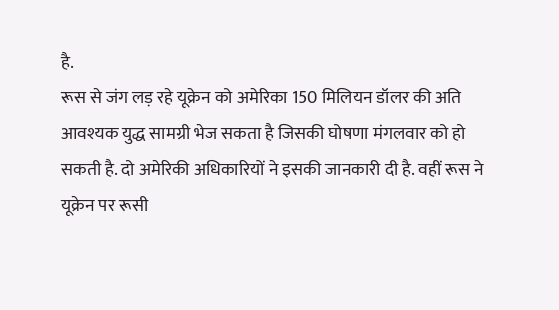है.
रूस से जंग लड़ रहे यूक्रेन को अमेरिका 150 मिलियन डॉलर की अति आवश्यक युद्ध सामग्री भेज सकता है जिसकी घोषणा मंगलवार को हो सकती है. दो अमेरिकी अधिकारियों ने इसकी जानकारी दी है. वहीं रूस ने यूक्रेन पर रूसी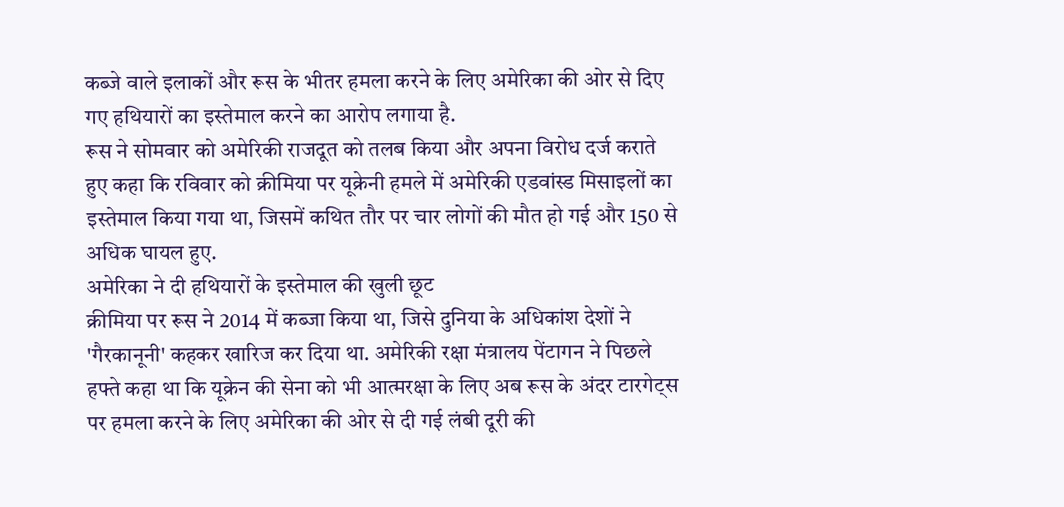कब्जे वाले इलाकों और रूस के भीतर हमला करने के लिए अमेरिका की ओर से दिए गए हथियारों का इस्तेमाल करने का आरोप लगाया है.
रूस ने सोमवार को अमेरिकी राजदूत को तलब किया और अपना विरोध दर्ज कराते हुए कहा कि रविवार को क्रीमिया पर यूक्रेनी हमले में अमेरिकी एडवांस्ड मिसाइलों का इस्तेमाल किया गया था, जिसमें कथित तौर पर चार लोगों की मौत हो गई और 150 से अधिक घायल हुए.
अमेरिका ने दी हथियारों के इस्तेमाल की खुली छूट
क्रीमिया पर रूस ने 2014 में कब्जा किया था, जिसे दुनिया के अधिकांश देशों ने 'गैरकानूनी' कहकर खारिज कर दिया था. अमेरिकी रक्षा मंत्रालय पेंटागन ने पिछले हफ्ते कहा था कि यूक्रेन की सेना को भी आत्मरक्षा के लिए अब रूस के अंदर टारगेट्स पर हमला करने के लिए अमेरिका की ओर से दी गई लंबी दूरी की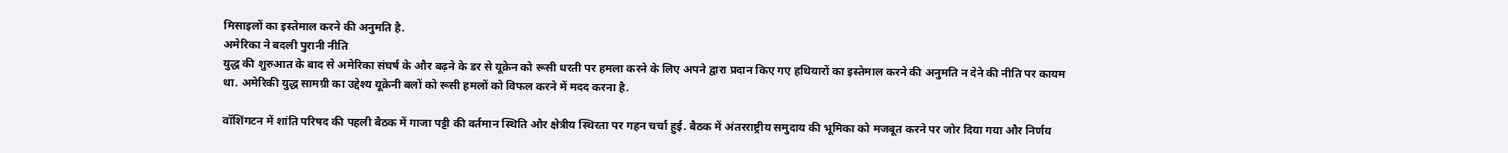मिसाइलों का इस्तेमाल करने की अनुमति है.
अमेरिका ने बदली पुरानी नीति
युद्ध की शुरुआत के बाद से अमेरिका संघर्ष के और बढ़ने के डर से यूक्रेन को रूसी धरती पर हमला करने के लिए अपने द्वारा प्रदान किए गए हथियारों का इस्तेमाल करने की अनुमति न देने की नीति पर कायम था. अमेरिकी युद्ध सामग्री का उद्देश्य यूक्रेनी बलों को रूसी हमलों को विफल करने में मदद करना है.

वॉशिंगटन में शांति परिषद की पहली बैठक में गाजा पट्टी की वर्तमान स्थिति और क्षेत्रीय स्थिरता पर गहन चर्चा हुई. बैठक में अंतरराष्ट्रीय समुदाय की भूमिका को मजबूत करने पर जोर दिया गया और निर्णय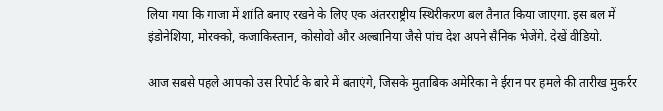लिया गया कि गाजा में शांति बनाए रखने के लिए एक अंतरराष्ट्रीय स्थिरीकरण बल तैनात किया जाएगा. इस बल में इंडोनेशिया, मोरक्को, कजाकिस्तान, कोसोवो और अल्बानिया जैसे पांच देश अपने सैनिक भेजेंगे. देखें वीडियो.

आज सबसे पहले आपको उस रिपोर्ट के बारे में बताएंगे, जिसके मुताबिक अमेरिका ने ईरान पर हमले की तारीख मुकर्रर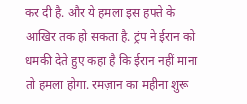कर दी है. और ये हमला इस हफ्ते के आखिर तक हो सकता है. ट्रंप ने ईरान को धमकी देते हुए कहा है कि ईरान नहीं माना तो हमला होगा. रमज़ान का महीना शुरू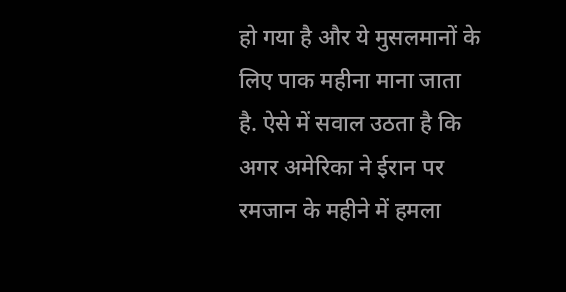हो गया है और ये मुसलमानों के लिए पाक महीना माना जाता है. ऐसे में सवाल उठता है कि अगर अमेरिका ने ईरान पर रमजान के महीने में हमला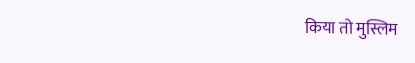किया तो मुस्लिम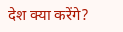देश क्या करेंगे?